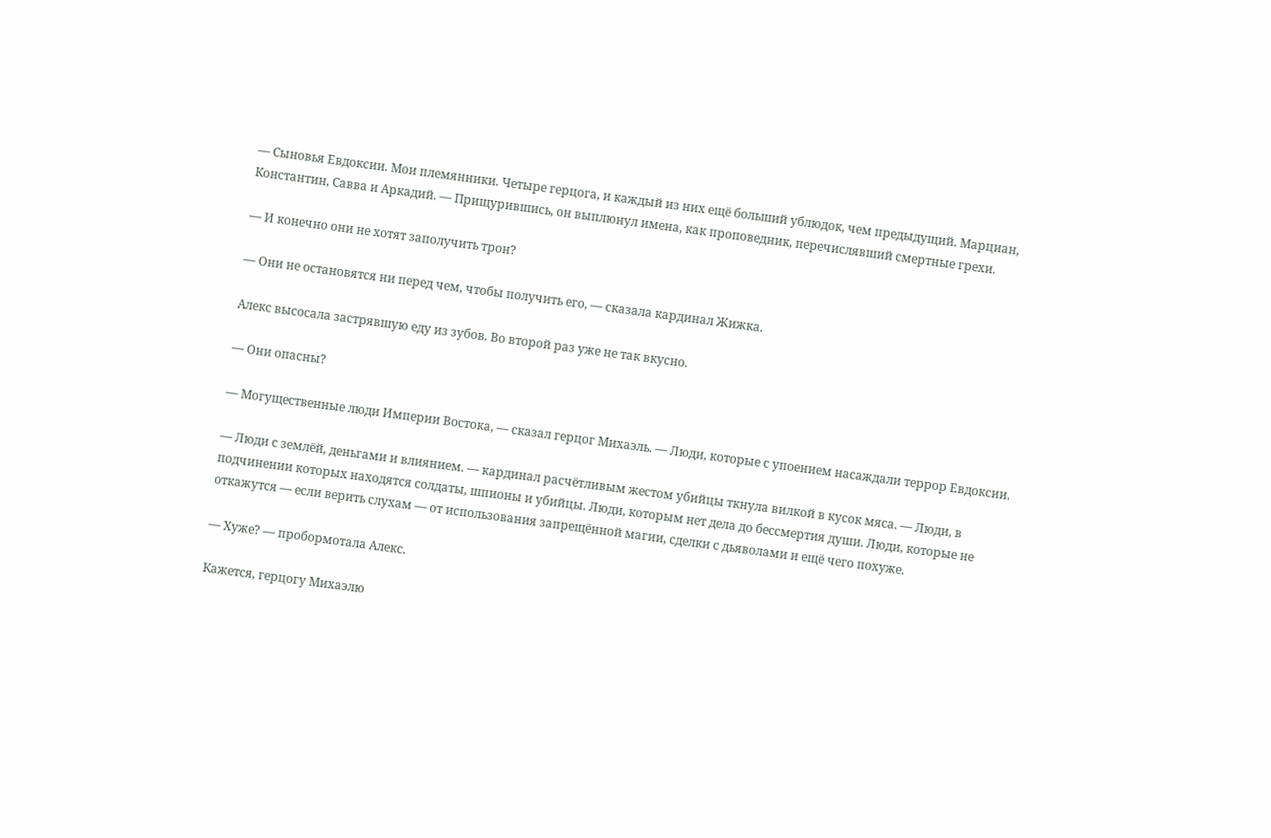— Сыновья Евдоксии. Мои племянники. Четыре герцога, и каждый из них ещё больший ублюдок, чем предыдущий. Марциан, Константин, Савва и Аркадий. — Прищурившись, он выплюнул имена, как проповедник, перечислявший смертные грехи.

— И конечно они не хотят заполучить трон?

— Они не остановятся ни перед чем, чтобы получить его, — сказала кардинал Жижка.

Алекс высосала застрявшую еду из зубов. Во второй раз уже не так вкусно.

— Они опасны?

— Могущественные люди Империи Востока, — сказал герцог Михаэль. — Люди, которые с упоением насаждали террор Евдоксии.

— Люди с землёй, деньгами и влиянием. — кардинал расчётливым жестом убийцы ткнула вилкой в кусок мяса. — Люди, в подчинении которых находятся солдаты, шпионы и убийцы. Люди, которым нет дела до бессмертия души. Люди, которые не откажутся — если верить слухам — от использования запрещённой магии, сделки с дьяволами и ещё чего похуже.

— Хуже? — пробормотала Алекс.

Кажется, герцогу Михаэлю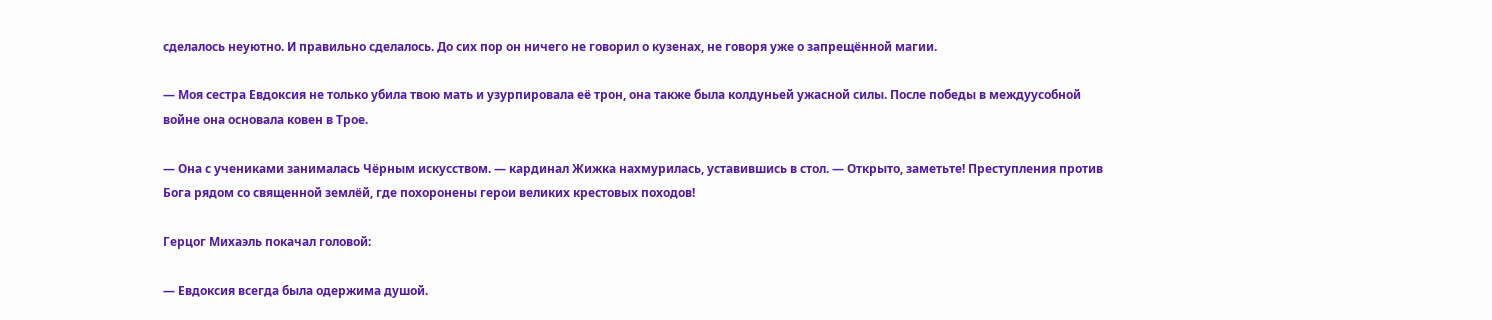сделалось неуютно. И правильно сделалось. До сих пор он ничего не говорил о кузенах, не говоря уже о запрещённой магии.

— Моя сестра Евдоксия не только убила твою мать и узурпировала её трон, она также была колдуньей ужасной силы. После победы в междуусобной войне она основала ковен в Трое.

— Она с учениками занималась Чёрным искусством. — кардинал Жижка нахмурилась, уставившись в стол. — Открыто, заметьте! Преступления против Бога рядом со священной землёй, где похоронены герои великих крестовых походов!

Герцог Михаэль покачал головой:

— Евдоксия всегда была одержима душой.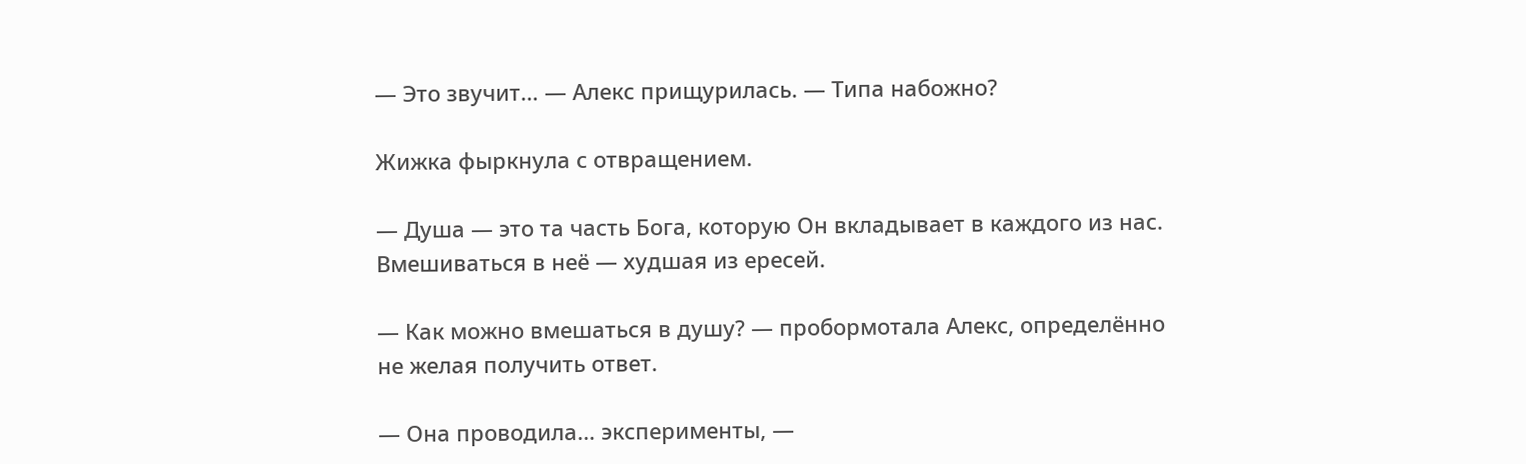— Это звучит… — Алекс прищурилась. — Типа набожно?

Жижка фыркнула с отвращением.

— Душа — это та часть Бога, которую Он вкладывает в каждого из нас. Вмешиваться в неё — худшая из ересей.

— Как можно вмешаться в душу? — пробормотала Алекс, определённо не желая получить ответ.

— Она проводила… эксперименты, —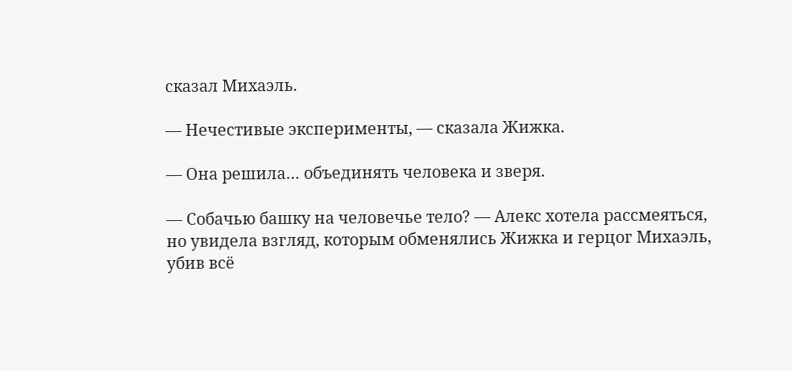сказал Михаэль.

— Нечестивые эксперименты, — сказала Жижка.

— Она решила… объединять человека и зверя.

— Собачью башку на человечье тело? — Алекс хотела рассмеяться, но увидела взгляд, которым обменялись Жижка и герцог Михаэль, убив всё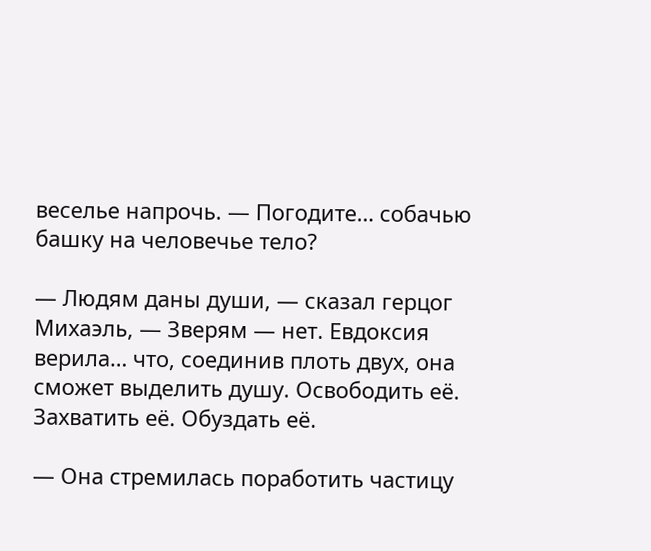веселье напрочь. — Погодите… собачью башку на человечье тело?

— Людям даны души, — сказал герцог Михаэль, — Зверям — нет. Евдоксия верила… что, соединив плоть двух, она сможет выделить душу. Освободить её. Захватить её. Обуздать её.

— Она стремилась поработить частицу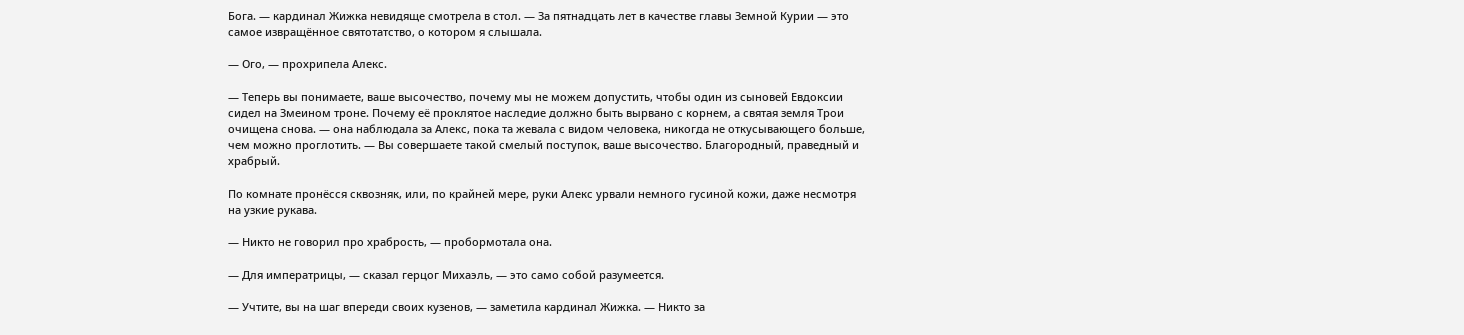Бога. — кардинал Жижка невидяще смотрела в стол. — За пятнадцать лет в качестве главы Земной Курии — это самое извращённое святотатство, о котором я слышала.

— Ого, — прохрипела Алекс.

— Теперь вы понимаете, ваше высочество, почему мы не можем допустить, чтобы один из сыновей Евдоксии сидел на Змеином троне. Почему её проклятое наследие должно быть вырвано с корнем, а святая земля Трои очищена снова. — она наблюдала за Алекс, пока та жевала с видом человека, никогда не откусывающего больше, чем можно проглотить. — Вы совершаете такой смелый поступок, ваше высочество. Благородный, праведный и храбрый.

По комнате пронёсся сквозняк, или, по крайней мере, руки Алекс урвали немного гусиной кожи, даже несмотря на узкие рукава.

— Никто не говорил про храбрость, — пробормотала она.

— Для императрицы, — сказал герцог Михаэль, — это само собой разумеется.

— Учтите, вы на шаг впереди своих кузенов, — заметила кардинал Жижка. — Никто за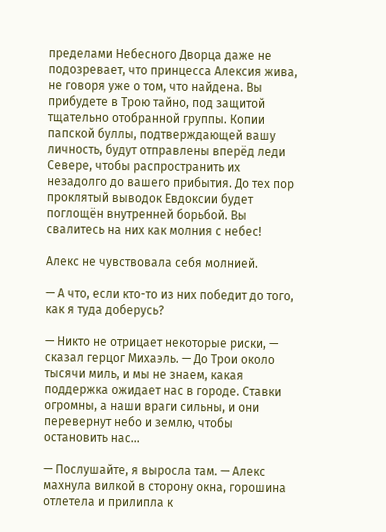пределами Небесного Дворца даже не подозревает, что принцесса Алексия жива, не говоря уже о том, что найдена. Вы прибудете в Трою тайно, под защитой тщательно отобранной группы. Копии папской буллы, подтверждающей вашу личность, будут отправлены вперёд леди Севере, чтобы распространить их незадолго до вашего прибытия. До тех пор проклятый выводок Евдоксии будет поглощён внутренней борьбой. Вы свалитесь на них как молния с небес!

Алекс не чувствовала себя молнией.

— А что, если кто-то из них победит до того, как я туда доберусь?

— Никто не отрицает некоторые риски, — сказал герцог Михаэль. — До Трои около тысячи миль, и мы не знаем, какая поддержка ожидает нас в городе. Ставки огромны, а наши враги сильны, и они перевернут небо и землю, чтобы остановить нас...

— Послушайте, я выросла там. — Алекс махнула вилкой в сторону окна, горошина отлетела и прилипла к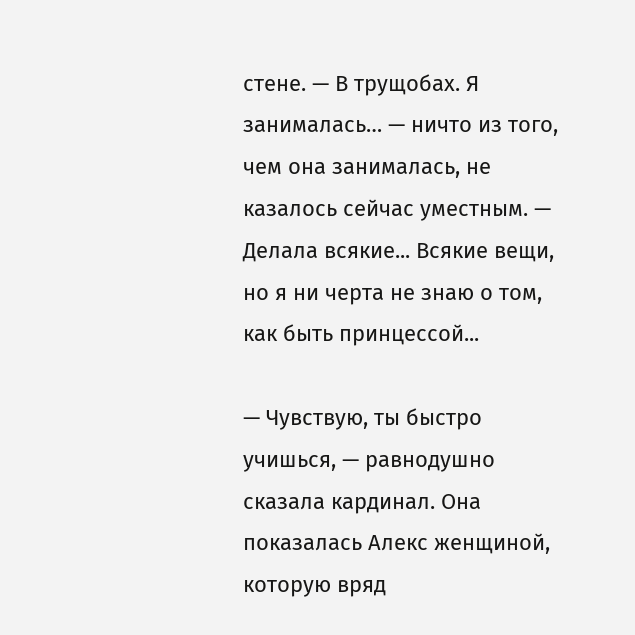стене. — В трущобах. Я занималась… — ничто из того, чем она занималась, не казалось сейчас уместным. — Делала всякие... Всякие вещи, но я ни черта не знаю о том, как быть принцессой...

— Чувствую, ты быстро учишься, — равнодушно сказала кардинал. Она показалась Алекс женщиной, которую вряд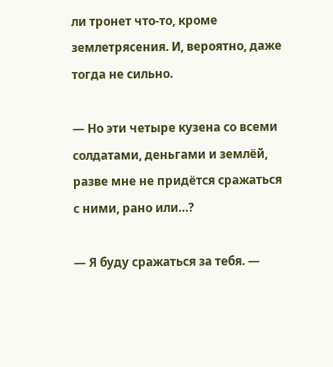ли тронет что-то, кроме землетрясения. И, вероятно, даже тогда не сильно.

— Но эти четыре кузена со всеми солдатами, деньгами и землёй, разве мне не придётся сражаться с ними, рано или…?

— Я буду сражаться за тебя. —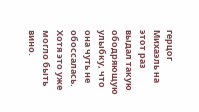герцог Михаэль на этот раз выдал такую ободряющую улыбку, что она чуть не обоссалась. Хотя это уже могло быть вино.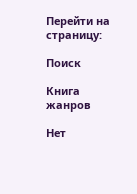Перейти на страницу:

Поиск

Книга жанров

Нет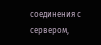соединения с сервером,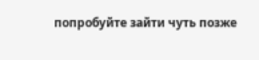попробуйте зайти чуть позже